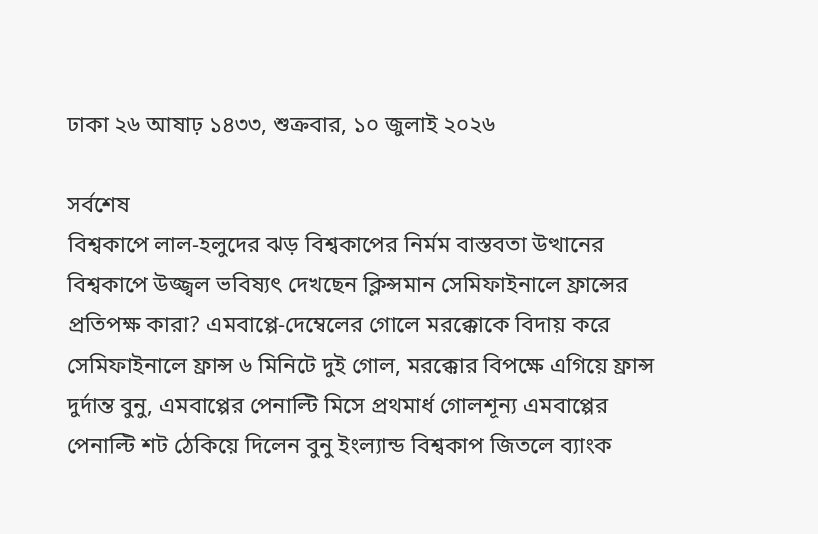ঢাকা ২৬ আষাঢ় ১৪৩৩, শুক্রবার, ১০ জুলাই ২০২৬

সর্বশেষ
বিশ্বকাপে লাল-হলুদের ঝড় বিশ্বকাপের নির্মম বাস্তবতা উত্থানের বিশ্বকাপে উজ্জ্বল ভবিষ্যৎ দেখছেন ক্লিন্সমান সেমিফাইনালে ফ্রান্সের প্রতিপক্ষ কারা? এমবাপ্পে-দেম্বেলের গোলে মরক্কোকে বিদায় করে সেমিফাইনালে ফ্রান্স ৬ মিনিটে দুই গোল, মরক্কোর বিপক্ষে এগিয়ে ফ্রান্স দুর্দান্ত বুনু, এমবাপ্পের পেনাল্টি মিসে প্রথমার্ধ গোলশূন্য এমবাপ্পের পেনাল্টি শট ঠেকিয়ে দিলেন বুনু ইংল্যান্ড বিশ্বকাপ জিতলে ব্যাংক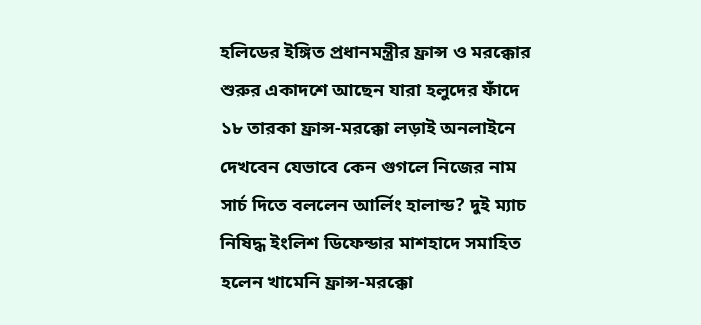হলিডের ইঙ্গিত প্রধানমন্ত্রীর ফ্রান্স ও মরক্কোর শুরুর একাদশে আছেন যারা হলুদের ফাঁদে ১৮ তারকা ফ্রান্স-মরক্কো লড়াই অনলাইনে দেখবেন যেভাবে কেন গুগলে নিজের নাম সার্চ দিতে বললেন আর্লিং হালান্ড? দুই ম্যাচ নিষিদ্ধ ইংলিশ ডিফেন্ডার মাশহাদে সমাহিত হলেন খামেনি ফ্রান্স-মরক্কো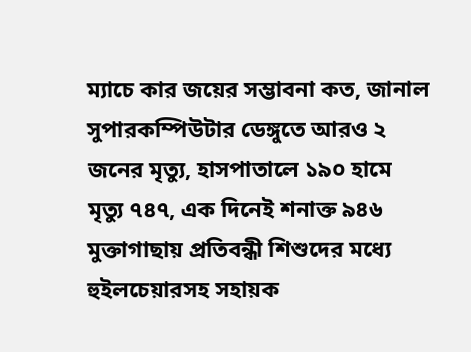ম্যাচে কার জয়ের সম্ভাবনা কত, জানাল সুপারকম্পিউটার ডেঙ্গুতে আরও ২ জনের মৃত্যু, হাসপাতালে ১৯০ হামে মৃত্যু ৭৪৭, এক দিনেই শনাক্ত ৯৪৬ মুক্তাগাছায় প্রতিবন্ধী শিশুদের মধ্যে হুইলচেয়ারসহ সহায়ক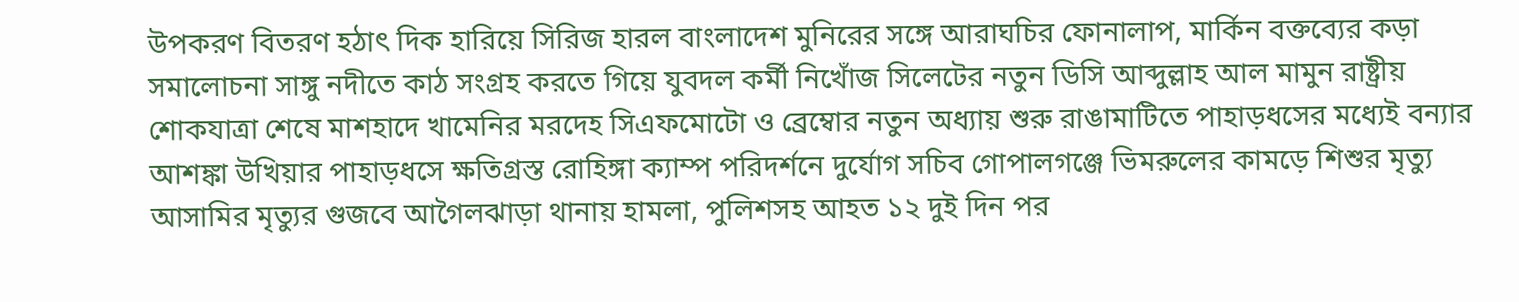উপকরণ বিতরণ হঠাৎ দিক হারিয়ে সিরিজ হারল বাংলাদেশ মুনিরের সঙ্গে আরাঘচির ফোনালাপ, মার্কিন বক্তব্যের কড়া সমালোচনা সাঙ্গু নদীতে কাঠ সংগ্রহ করতে গিয়ে যুবদল কর্মী নিখোঁজ সিলেটের নতুন ডিসি আব্দুল্লাহ আল মামুন রাষ্ট্রীয় শোকযাত্রা শেষে মাশহাদে খামেনির মরদেহ সিএফমোটো ও ব্রেম্বোর নতুন অধ্যায় শুরু রাঙামাটিতে পাহাড়ধসের মধ্যেই বন্যার আশঙ্কা উখিয়ার পাহাড়ধসে ক্ষতিগ্রস্ত রোহিঙ্গা ক্যাম্প পরিদর্শনে দুর্যোগ সচিব গোপালগঞ্জে ভিমরুলের কামড়ে শিশুর মৃত্যু আসামির মৃত্যুর গুজবে আগৈলঝাড়া থানায় হামলা, পুলিশসহ আহত ১২ দুই দিন পর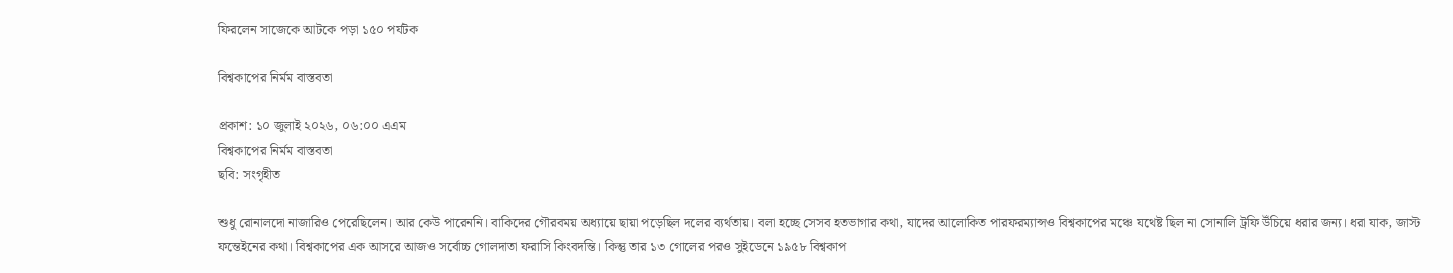ফিরলেন সাজেকে আটকে পড়া ১৫০ পর্যটক

বিশ্বকাপের নির্মম বাস্তবতা

প্রকাশ: ১০ জুলাই ২০২৬, ০৬:০০ এএম
বিশ্বকাপের নির্মম বাস্তবতা
ছবি: সংগৃহীত

শুধু রোনালদো নাজারিও পেরেছিলেন। আর কেউ পারেননি। বাকিদের গৌরবময় অধ্যায়ে ছায়া পড়েছিল দলের ব্যর্থতায়। বলা হচ্ছে সেসব হতভাগার কথা, যাদের আলোকিত পারফরম্যান্সও বিশ্বকাপের মঞ্চে যথেষ্ট ছিল না সোনালি ট্রফি উঁচিয়ে ধরার জন্য। ধরা যাক, জাস্ট ফন্তেইনের কথা। বিশ্বকাপের এক আসরে আজও সর্বোচ্চ গোলদাতা ফরাসি কিংবদন্তি। কিন্তু তার ১৩ গোলের পরও সুইডেনে ১৯৫৮ বিশ্বকাপ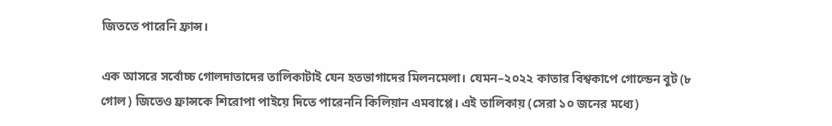জিততে পারেনি ফ্রান্স।

এক আসরে সর্বোচ্চ গোলদাতাদের তালিকাটাই যেন হতভাগাদের মিলনমেলা। যেমন–২০২২ কাতার বিশ্বকাপে গোল্ডেন বুট (৮ গোল) জিতেও ফ্রান্সকে শিরোপা পাইয়ে দিতে পারেননি কিলিয়ান এমবাপ্পে। এই তালিকায় (সেরা ১০ জনের মধ্যে)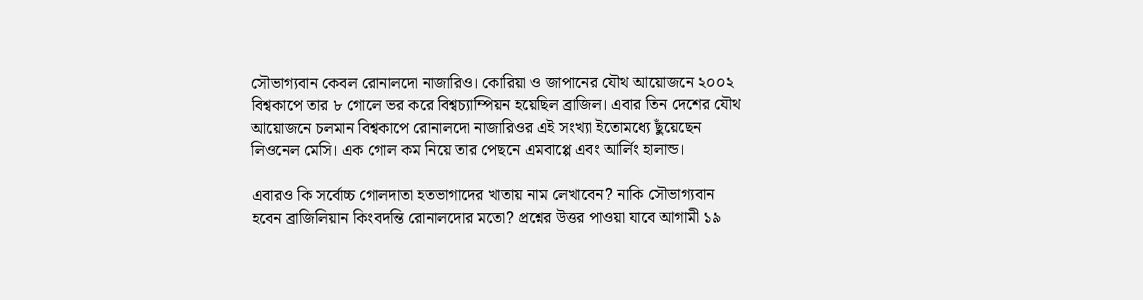সৌভাগ্যবান কেবল রোনালদো নাজারিও। কোরিয়া ও জাপানের যৌথ আয়োজনে ২০০২ বিশ্বকাপে তার ৮ গোলে ভর করে বিশ্বচ্যাম্পিয়ন হয়েছিল ব্রাজিল। এবার তিন দেশের যৌথ আয়োজনে চলমান বিশ্বকাপে রোনালদো নাজারিওর এই সংখ্যা ইতোমধ্যে ছুঁয়েছেন লিওনেল মেসি। এক গোল কম নিয়ে তার পেছনে এমবাপ্পে এবং আর্লিং হালান্ড।

এবারও কি সর্বোচ্চ গোলদাতা হতভাগাদের খাতায় নাম লেখাবেন? নাকি সৌভাগ্যবান হবেন ব্রাজিলিয়ান কিংবদন্তি রোনালদোর মতো? প্রশ্নের উত্তর পাওয়া যাবে আগামী ১৯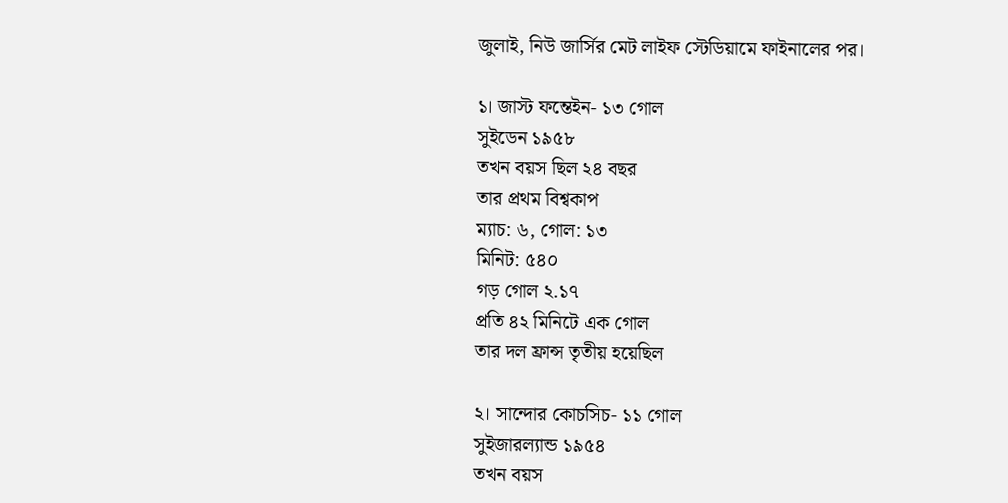জুলাই, নিউ জার্সির মেট লাইফ স্টেডিয়ামে ফাইনালের পর।

১। জাস্ট ফন্তেইন- ১৩ গোল
সুইডেন ১৯৫৮
তখন বয়স ছিল ২৪ বছর
তার প্রথম বিশ্বকাপ
ম্যাচ: ৬, গোল: ১৩
মিনিট: ৫৪০
গড় গোল ২.১৭
প্রতি ৪২ মিনিটে এক গোল
তার দল ফ্রান্স তৃতীয় হয়েছিল

২। সান্দোর কোচসিচ- ১১ গোল
সুইজারল্যান্ড ১৯৫৪
তখন বয়স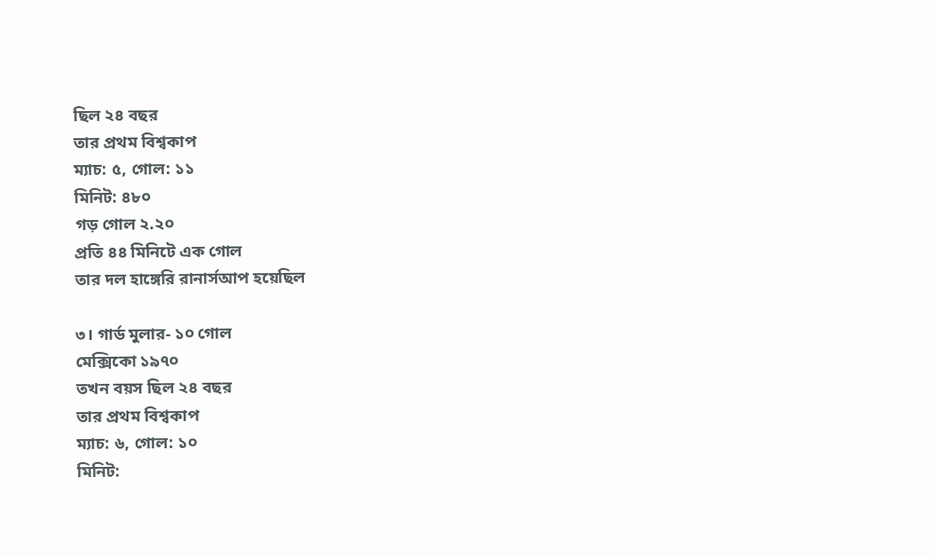ছিল ২৪ বছর
তার প্রথম বিশ্বকাপ
ম্যাচ: ৫, গোল: ১১
মিনিট: ৪৮০
গড় গোল ২.২০
প্রতি ৪৪ মিনিটে এক গোল
তার দল হাঙ্গেরি রানার্সআপ হয়েছিল

৩। গার্ড মুলার- ১০ গোল
মেক্সিকো ১৯৭০
তখন বয়স ছিল ২৪ বছর
তার প্রথম বিশ্বকাপ
ম্যাচ: ৬, গোল: ১০
মিনিট: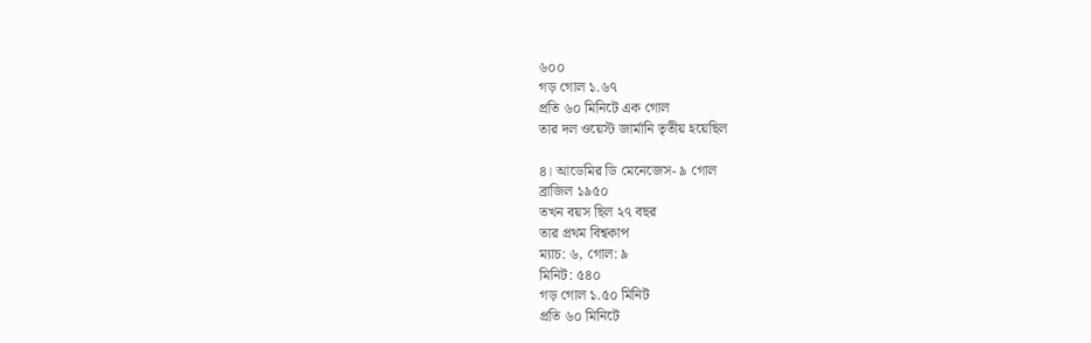৬০০
গড় গোল ১.৬৭
প্রতি ৬০ মিনিটে এক গোল
তার দল ওয়েস্ট জার্মানি তৃতীয় হয়েছিল

৪। আডেমির ডি মেনেজেস- ৯ গোল
ব্রাজিল ১৯৫০
তখন বয়স ছিল ২৭ বছর
তার প্রথম বিশ্বকাপ
ম্যাচ: ৬, গোল: ৯
মিনিট: ৫৪০
গড় গোল ১.৫০ মিনিট
প্রতি ৬০ মিনিটে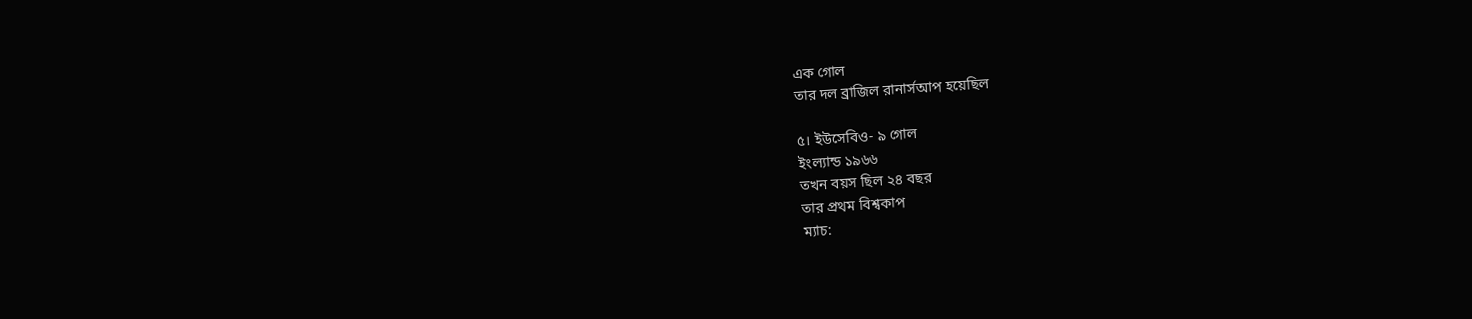এক গোল
তার দল ব্রাজিল রানার্সআপ হয়েছিল

৫। ইউসেবিও- ৯ গোল
ইংল্যান্ড ১৯৬৬
তখন বয়স ছিল ২৪ বছর
তার প্রথম বিশ্বকাপ
ম্যাচ: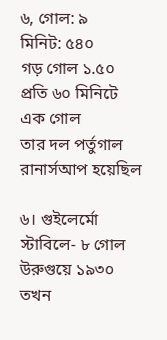৬, গোল: ৯
মিনিট: ৫৪০
গড় গোল ১.৫০
প্রতি ৬০ মিনিটে এক গোল
তার দল পর্তুগাল রানার্সআপ হয়েছিল

৬। গুইলের্মো স্টাবিলে- ৮ গোল
উরুগুয়ে ১৯৩০
তখন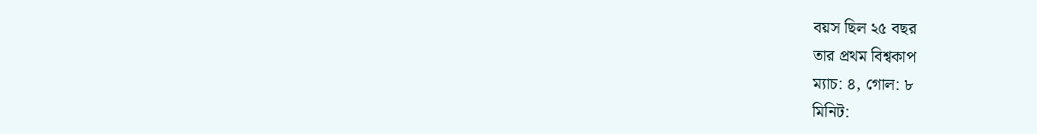বয়স ছিল ২৫ বছর
তার প্রথম বিশ্বকাপ
ম্যাচ: ৪, গোল: ৮
মিনিট: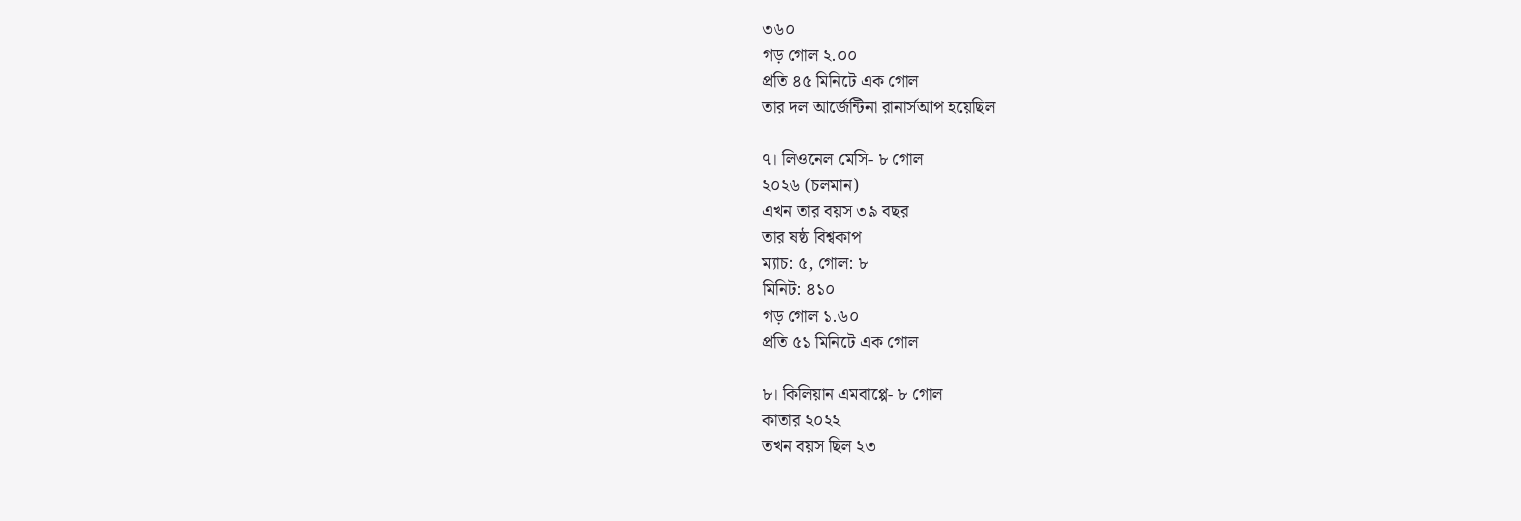৩৬০
গড় গোল ২.০০
প্রতি ৪৫ মিনিটে এক গোল
তার দল আর্জেন্টিনা রানার্সআপ হয়েছিল

৭। লিওনেল মেসি- ৮ গোল
২০২৬ (চলমান)
এখন তার বয়স ৩৯ বছর
তার ষষ্ঠ বিশ্বকাপ
ম্যাচ: ৫, গোল: ৮
মিনিট: ৪১০
গড় গোল ১.৬০
প্রতি ৫১ মিনিটে এক গোল

৮। কিলিয়ান এমবাপ্পে- ৮ গোল
কাতার ২০২২
তখন বয়স ছিল ২৩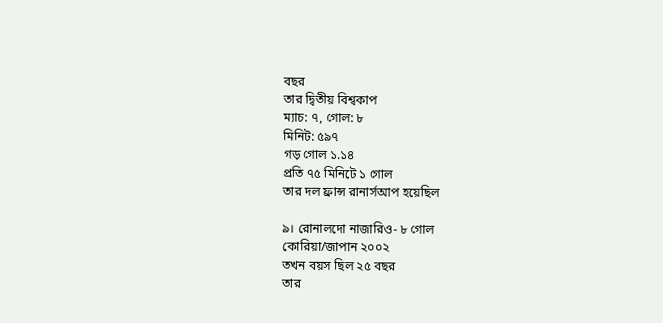বছর
তার দ্বিতীয় বিশ্বকাপ
ম্যাচ: ৭, গোল: ৮
মিনিট: ৫৯৭
গড় গোল ১.১৪
প্রতি ৭৫ মিনিটে ১ গোল
তার দল ফ্রান্স রানার্সআপ হয়েছিল

৯। রোনালদো নাজারিও- ৮ গোল
কোরিয়া/জাপান ২০০২
তখন বয়স ছিল ২৫ বছর
তার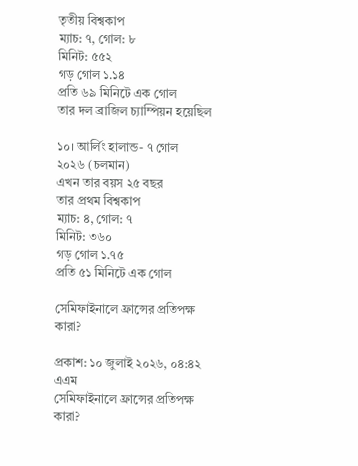তৃতীয় বিশ্বকাপ
ম্যাচ: ৭, গোল: ৮
মিনিট: ৫৫২
গড় গোল ১.১৪
প্রতি ৬৯ মিনিটে এক গোল
তার দল ব্রাজিল চ্যাম্পিয়ন হয়েছিল

১০। আর্লিং হালান্ড- ৭ গোল
২০২৬ (চলমান)
এখন তার বয়স ২৫ বছর
তার প্রথম বিশ্বকাপ
ম্যাচ: ৪, গোল: ৭
মিনিট: ৩৬০
গড় গোল ১.৭৫
প্রতি ৫১ মিনিটে এক গোল

সেমিফাইনালে ফ্রান্সের প্রতিপক্ষ কারা?

প্রকাশ: ১০ জুলাই ২০২৬, ০৪:৪২ এএম
সেমিফাইনালে ফ্রান্সের প্রতিপক্ষ কারা?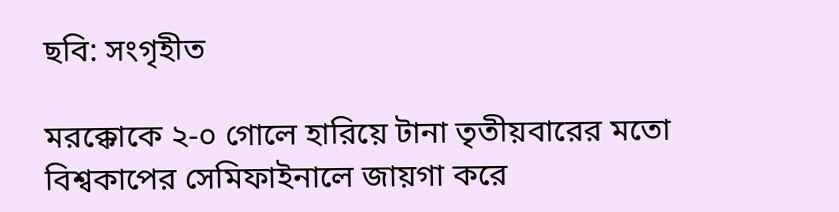ছবি: সংগৃহীত

মরক্কোকে ২-০ গোলে হারিয়ে টানা তৃতীয়বারের মতো বিশ্বকাপের সেমিফাইনালে জায়গা করে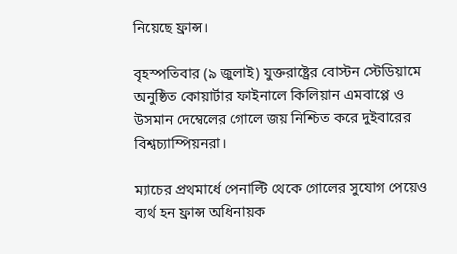নিয়েছে ফ্রান্স।

বৃহস্পতিবার (৯ জুলাই) যুক্তরাষ্ট্রের বোস্টন স্টেডিয়ামে অনুষ্ঠিত কোয়ার্টার ফাইনালে কিলিয়ান এমবাপ্পে ও উসমান দেম্বেলের গোলে জয় নিশ্চিত করে দুইবারের বিশ্বচ্যাম্পিয়নরা।

ম্যাচের প্রথমার্ধে পেনাল্টি থেকে গোলের সুযোগ পেয়েও ব্যর্থ হন ফ্রান্স অধিনায়ক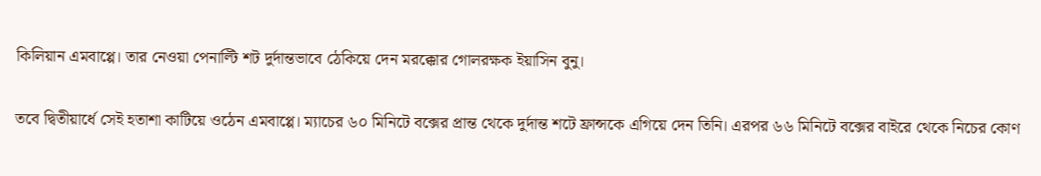কিলিয়ান এমবাপ্পে। তার নেওয়া পেনাল্টি শট দুর্দান্তভাবে ঠেকিয়ে দেন মরক্কোর গোলরক্ষক ইয়াসিন বুনু।

তবে দ্বিতীয়ার্ধে সেই হতাশা কাটিয়ে ওঠেন এমবাপ্পে। ম্যাচের ৬০ মিনিটে বক্সের প্রান্ত থেকে দুর্দান্ত শটে ফ্রান্সকে এগিয়ে দেন তিনি। এরপর ৬৬ মিনিটে বক্সের বাইরে থেকে নিচের কোণ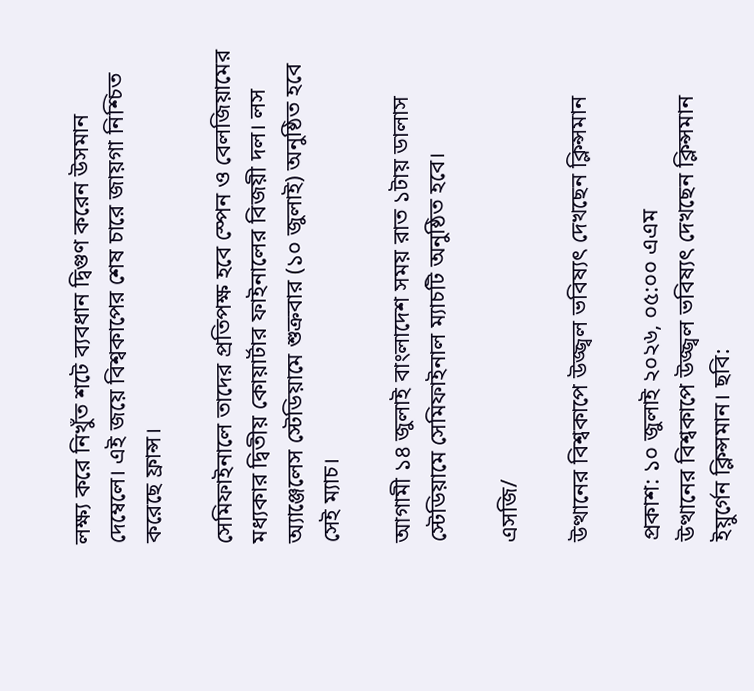লক্ষ্য করে নিখুঁত শটে ব্যবধান দ্বিগুণ করেন উসমান দেম্বেলে। এই জয়ে বিশ্বকাপের শেষ চারে জায়গা নিশ্চিত করেছে ফ্রান্স।

সেমিফাইনালে তাদের প্রতিপক্ষ হবে স্পেন ও বেলজিয়ামের মধ্যকার দ্বিতীয় কোয়ার্টার ফাইনালের বিজয়ী দল। লস অ্যাঞ্জেলেস স্টেডিয়ামে শুক্রবার (১০ জুলাই) অনুষ্ঠিত হবে সেই ম্যাচ।

আগামী ১৪ জুলাই বাংলাদেশ সময় রাত ১টায় ডালাস স্টেডিয়ামে সেমিফাইনাল ম্যাচটি অনুষ্ঠিত হবে।

এসজি/

উত্থানের বিশ্বকাপে উজ্জ্বল ভবিষ্যৎ দেখছেন ক্লিন্সমান

প্রকাশ: ১০ জুলাই ২০২৬, ০৫:০০ এএম
উত্থানের বিশ্বকাপে উজ্জ্বল ভবিষ্যৎ দেখছেন ক্লিন্সমান
ইয়ুর্গেন ক্লিন্সমান। ছবি: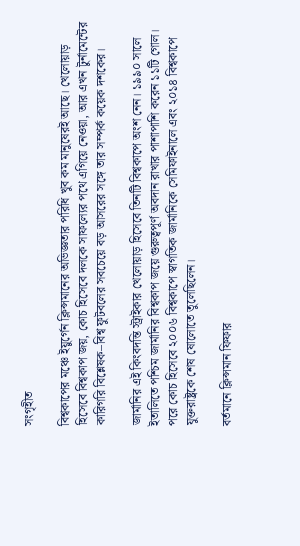সংগৃহীত

বিশ্বকাপের মঞ্চে ইয়ুর্গেন ক্লিন্সমানের অভিজ্ঞতার পরিধি খুব কম মানুষেরই আছে। খেলোয়াড় হিসেবে বিশ্বকাপ জয়, কোচ হিসেবে দলকে সাফল্যের পথে এগিয়ে নেওয়া, আর এখন টুর্নামেন্টের কারিগরি বিশ্লেষক–বিশ্ব ফুটবলের সবচেয়ে বড় আসরের সঙ্গে তার সম্পর্ক কয়েক দশকের।

জার্মানির এই কিংবদন্তি স্ট্রাইকার খেলোয়াড় হিসেবে তিনটি বিশ্বকাপে অংশ নেন। ১৯৯০ সালে ইতালিতে পশ্চিম জার্মানির বিশ্বকাপ জয়ে গুরুত্বপূর্ণ অবদান রাখার পাশাপাশি করেন ১১টি গোল। পরে কোচ হিসেবে ২০০৬ বিশ্বকাপে স্বাগতিক জার্মানিকে সেমিফাইনালে এবং ২০১৪ বিশ্বকাপে যুক্তরাষ্ট্রকে শেষ ষোলোতে তুলেছিলেন।

বর্তমানে ক্লিন্সমান ফিফার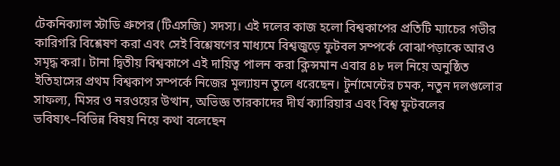টেকনিক্যাল স্টাডি গ্রুপের (টিএসজি) সদস্য। এই দলের কাজ হলো বিশ্বকাপের প্রতিটি ম্যাচের গভীর কারিগরি বিশ্লেষণ করা এবং সেই বিশ্লেষণের মাধ্যমে বিশ্বজুড়ে ফুটবল সম্পর্কে বোঝাপড়াকে আরও সমৃদ্ধ করা। টানা দ্বিতীয় বিশ্বকাপে এই দায়িত্ব পালন করা ক্লিন্সমান এবার ৪৮ দল নিয়ে অনুষ্ঠিত ইতিহাসের প্রথম বিশ্বকাপ সম্পর্কে নিজের মূল্যায়ন তুলে ধরেছেন। টুর্নামেন্টের চমক, নতুন দলগুলোর সাফল্য, মিসর ও নরওয়ের উত্থান, অভিজ্ঞ তারকাদের দীর্ঘ ক্যারিয়ার এবং বিশ্ব ফুটবলের ভবিষ্যৎ–বিভিন্ন বিষয় নিয়ে কথা বলেছেন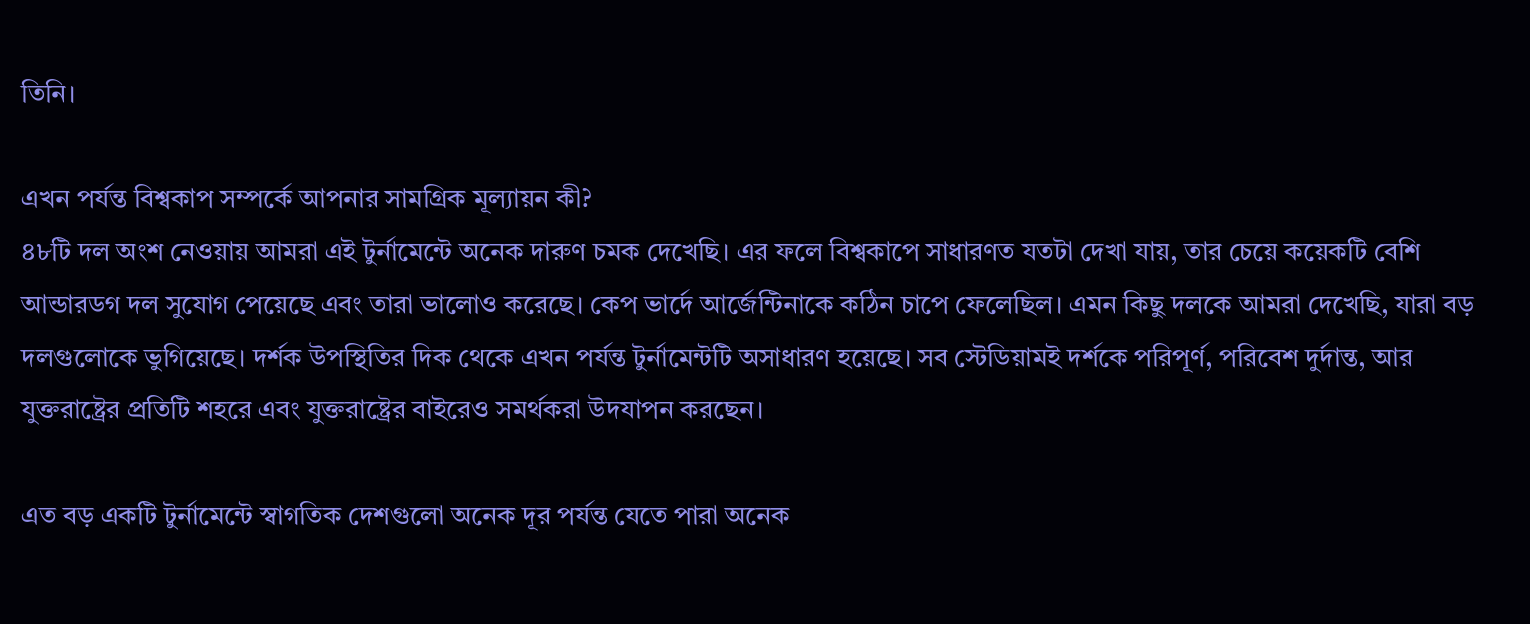তিনি।

এখন পর্যন্ত বিশ্বকাপ সম্পর্কে আপনার সামগ্রিক মূল্যায়ন কী?
৪৮টি দল অংশ নেওয়ায় আমরা এই টুর্নামেন্টে অনেক দারুণ চমক দেখেছি। এর ফলে বিশ্বকাপে সাধারণত যতটা দেখা যায়, তার চেয়ে কয়েকটি বেশি আন্ডারডগ দল সুযোগ পেয়েছে এবং তারা ভালোও করেছে। কেপ ভার্দে আর্জেন্টিনাকে কঠিন চাপে ফেলেছিল। এমন কিছু দলকে আমরা দেখেছি, যারা বড় দলগুলোকে ভুগিয়েছে। দর্শক উপস্থিতির দিক থেকে এখন পর্যন্ত টুর্নামেন্টটি অসাধারণ হয়েছে। সব স্টেডিয়ামই দর্শকে পরিপূর্ণ, পরিবেশ দুর্দান্ত, আর যুক্তরাষ্ট্রের প্রতিটি শহরে এবং যুক্তরাষ্ট্রের বাইরেও সমর্থকরা উদযাপন করছেন।

এত বড় একটি টুর্নামেন্টে স্বাগতিক দেশগুলো অনেক দূর পর্যন্ত যেতে পারা অনেক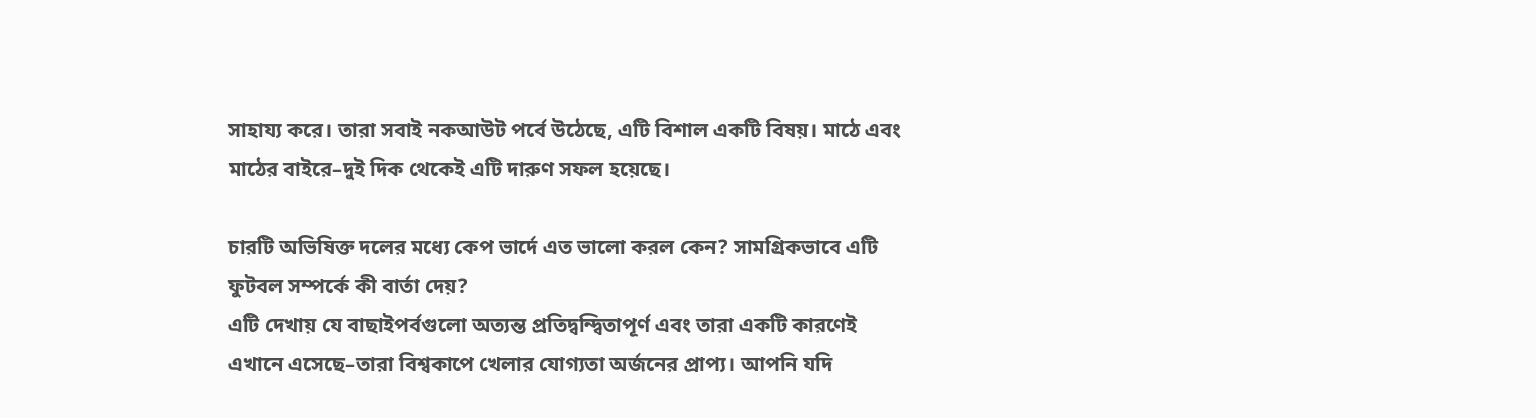সাহায্য করে। তারা সবাই নকআউট পর্বে উঠেছে, এটি বিশাল একটি বিষয়। মাঠে এবং মাঠের বাইরে–দুই দিক থেকেই এটি দারুণ সফল হয়েছে।

চারটি অভিষিক্ত দলের মধ্যে কেপ ভার্দে এত ভালো করল কেন? সামগ্রিকভাবে এটি ফুটবল সম্পর্কে কী বার্তা দেয়?
এটি দেখায় যে বাছাইপর্বগুলো অত্যন্ত প্রতিদ্বন্দ্বিতাপূর্ণ এবং তারা একটি কারণেই এখানে এসেছে–তারা বিশ্বকাপে খেলার যোগ্যতা অর্জনের প্রাপ্য। আপনি যদি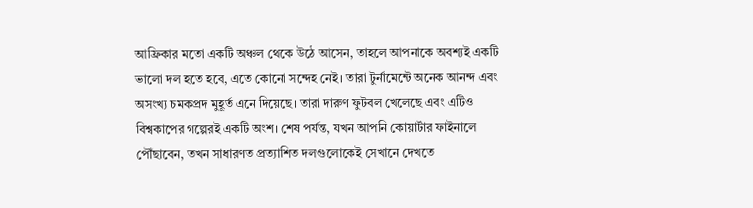আফ্রিকার মতো একটি অঞ্চল থেকে উঠে আসেন, তাহলে আপনাকে অবশ্যই একটি ভালো দল হতে হবে, এতে কোনো সন্দেহ নেই। তারা টুর্নামেন্টে অনেক আনন্দ এবং অসংখ্য চমকপ্রদ মুহূর্ত এনে দিয়েছে। তারা দারুণ ফুটবল খেলেছে এবং এটিও বিশ্বকাপের গল্পেরই একটি অংশ। শেষ পর্যন্ত, যখন আপনি কোয়ার্টার ফাইনালে পৌঁছাবেন, তখন সাধারণত প্রত্যাশিত দলগুলোকেই সেখানে দেখতে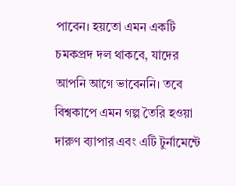পাবেন। হয়তো এমন একটি চমকপ্রদ দল থাকবে, যাদের আপনি আগে ভাবেননি। তবে বিশ্বকাপে এমন গল্প তৈরি হওয়া দারুণ ব্যাপার এবং এটি টুর্নামেন্টে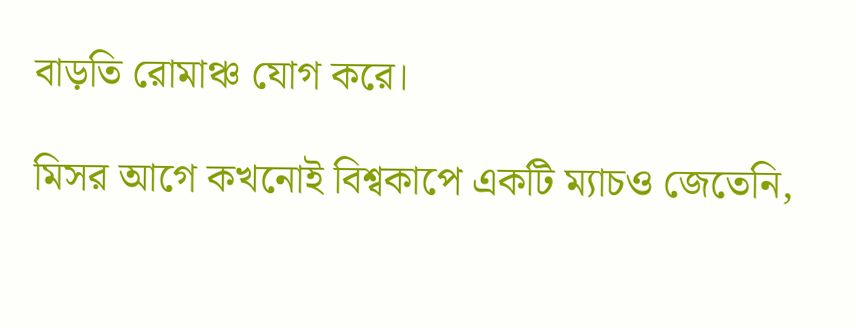বাড়তি রোমাঞ্চ যোগ করে।

মিসর আগে কখনোই বিশ্বকাপে একটি ম্যাচও জেতেনি,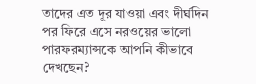তাদের এত দূর যাওয়া এবং দীর্ঘদিন পর ফিরে এসে নরওয়ের ভালো পারফরম্যান্সকে আপনি কীভাবে দেখছেন?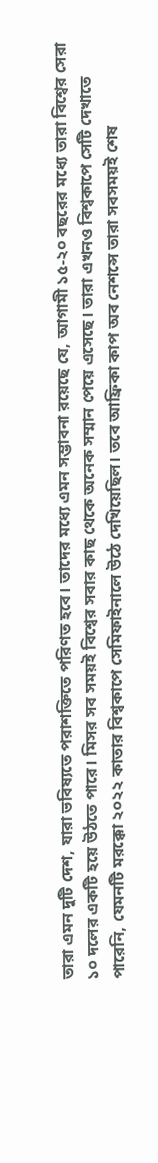তারা এমন দুটি দেশ, যারা ভবিষ্যতে পরাশক্তিতে পরিণত হবে। তাদের মধ্যে এমন সম্ভাবনা রয়েছে যে, আগামী ১৫-২০ বছরের মধ্যে তারা বিশ্বের সেরা ১০ দলের একটি হয়ে উঠতে পারে। মিসর সব সময়ই বিশ্বের সবার কাছ থেকে অনেক সম্মান পেয়ে এসেছে। তারা এখনও বিশ্বকাপে সেটি দেখাতে পারেনি, যেমনটি মরক্কো ২০২২ কাতার বিশ্বকাপে সেমিফাইনালে উঠে দেখিয়েছিল। তবে আফ্রিকা কাপ অব নেশন্সে তারা সবসময়ই শেষ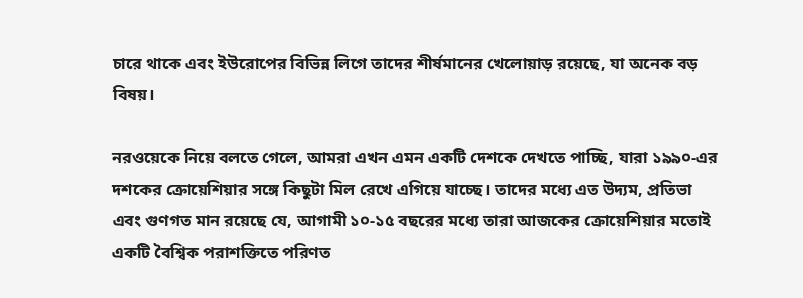চারে থাকে এবং ইউরোপের বিভিন্ন লিগে তাদের শীর্ষমানের খেলোয়াড় রয়েছে, যা অনেক বড় বিষয়।

নরওয়েকে নিয়ে বলতে গেলে, আমরা এখন এমন একটি দেশকে দেখতে পাচ্ছি, যারা ১৯৯০-এর দশকের ক্রোয়েশিয়ার সঙ্গে কিছুটা মিল রেখে এগিয়ে যাচ্ছে। তাদের মধ্যে এত উদ্যম, প্রতিভা এবং গুণগত মান রয়েছে যে, আগামী ১০-১৫ বছরের মধ্যে তারা আজকের ক্রোয়েশিয়ার মতোই একটি বৈশ্বিক পরাশক্তিতে পরিণত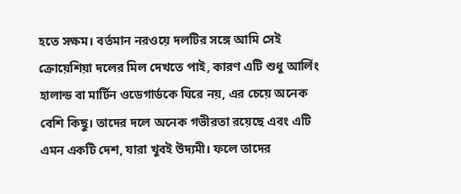হতে সক্ষম। বর্তমান নরওয়ে দলটির সঙ্গে আমি সেই ক্রোয়েশিয়া দলের মিল দেখতে পাই, কারণ এটি শুধু আর্লিং হালান্ড বা মার্টিন ওডেগার্ডকে ঘিরে নয়, এর চেয়ে অনেক বেশি কিছু। তাদের দলে অনেক গভীরতা রয়েছে এবং এটি এমন একটি দেশ, যারা খুবই উদ্যমী। ফলে তাদের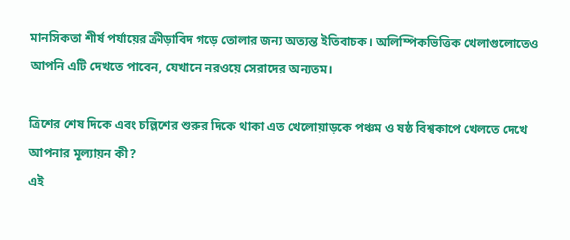মানসিকতা শীর্ষ পর্যায়ের ক্রীড়াবিদ গড়ে তোলার জন্য অত্যন্ত ইতিবাচক। অলিম্পিকভিত্তিক খেলাগুলোতেও আপনি এটি দেখতে পাবেন, যেখানে নরওয়ে সেরাদের অন্যতম।

ত্রিশের শেষ দিকে এবং চল্লিশের শুরুর দিকে থাকা এত খেলোয়াড়কে পঞ্চম ও ষষ্ঠ বিশ্বকাপে খেলতে দেখে আপনার মূল্যায়ন কী?
এই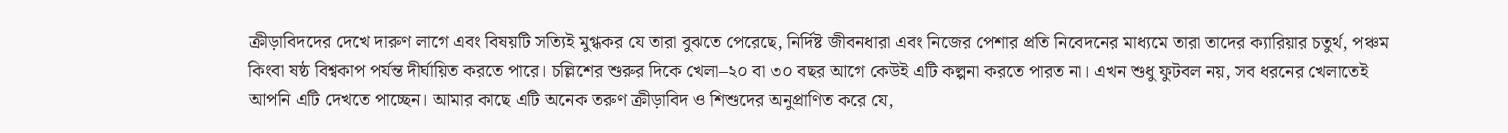ক্রীড়াবিদদের দেখে দারুণ লাগে এবং বিষয়টি সত্যিই মুগ্ধকর যে তারা বুঝতে পেরেছে, নির্দিষ্ট জীবনধারা এবং নিজের পেশার প্রতি নিবেদনের মাধ্যমে তারা তাদের ক্যারিয়ার চতুর্থ, পঞ্চম কিংবা ষষ্ঠ বিশ্বকাপ পর্যন্ত দীর্ঘায়িত করতে পারে। চল্লিশের শুরুর দিকে খেলা–২০ বা ৩০ বছর আগে কেউই এটি কল্পনা করতে পারত না। এখন শুধু ফুটবল নয়, সব ধরনের খেলাতেই আপনি এটি দেখতে পাচ্ছেন। আমার কাছে এটি অনেক তরুণ ক্রীড়াবিদ ও শিশুদের অনুপ্রাণিত করে যে,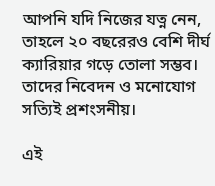আপনি যদি নিজের যত্ন নেন, তাহলে ২০ বছরেরও বেশি দীর্ঘ ক্যারিয়ার গড়ে তোলা সম্ভব। তাদের নিবেদন ও মনোযোগ সত্যিই প্রশংসনীয়।

এই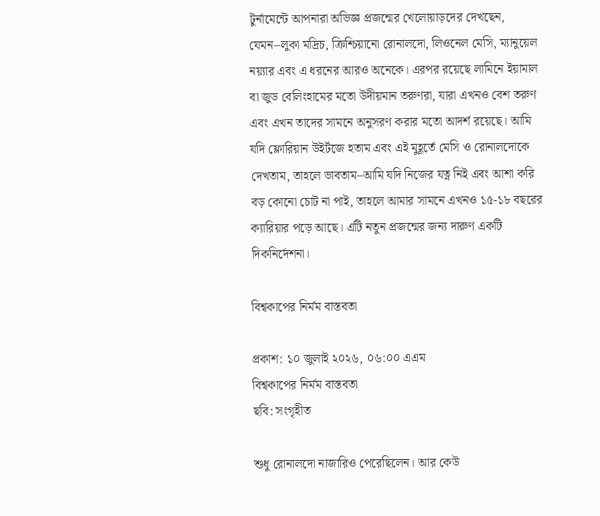টুর্নামেন্টে আপনারা অভিজ্ঞ প্রজন্মের খেলোয়াড়দের দেখছেন, যেমন–লুকা মদ্রিচ, ক্রিশ্চিয়ানো রোনালদো, লিওনেল মেসি, ম্যানুয়েল নয়্যার এবং এ ধরনের আরও অনেকে। এরপর রয়েছে লামিনে ইয়ামাল বা জুড বেলিংহামের মতো উদীয়মান তরুণরা, যারা এখনও বেশ তরুণ এবং এখন তাদের সামনে অনুসরণ করার মতো আদর্শ রয়েছে। আমি যদি ফ্লোরিয়ান উইর্টজে হতাম এবং এই মুহূর্তে মেসি ও রোনালদোকে দেখতাম, তাহলে ভাবতাম–আমি যদি নিজের যত্ন নিই এবং আশা করি বড় কোনো চোট না পাই, তাহলে আমার সামনে এখনও ১৫-১৮ বছরের ক্যারিয়ার পড়ে আছে। এটি নতুন প্রজন্মের জন্য দারুণ একটি দিকনির্দেশনা।

বিশ্বকাপের নির্মম বাস্তবতা

প্রকাশ: ১০ জুলাই ২০২৬, ০৬:০০ এএম
বিশ্বকাপের নির্মম বাস্তবতা
ছবি: সংগৃহীত

শুধু রোনালদো নাজারিও পেরেছিলেন। আর কেউ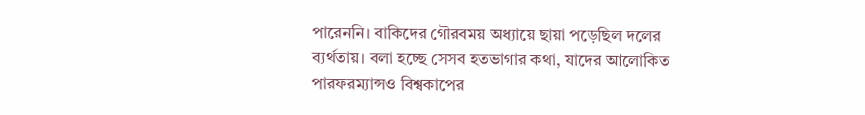পারেননি। বাকিদের গৌরবময় অধ্যায়ে ছায়া পড়েছিল দলের ব্যর্থতায়। বলা হচ্ছে সেসব হতভাগার কথা, যাদের আলোকিত পারফরম্যান্সও বিশ্বকাপের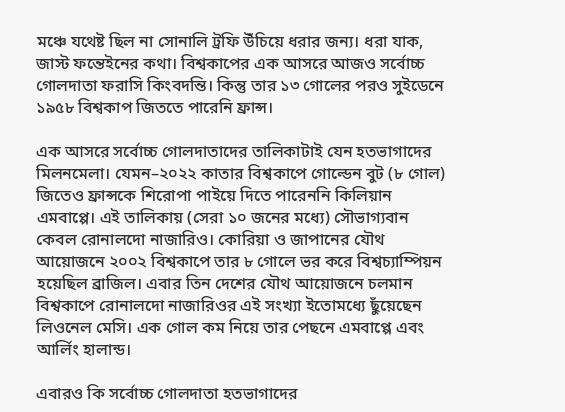মঞ্চে যথেষ্ট ছিল না সোনালি ট্রফি উঁচিয়ে ধরার জন্য। ধরা যাক, জাস্ট ফন্তেইনের কথা। বিশ্বকাপের এক আসরে আজও সর্বোচ্চ গোলদাতা ফরাসি কিংবদন্তি। কিন্তু তার ১৩ গোলের পরও সুইডেনে ১৯৫৮ বিশ্বকাপ জিততে পারেনি ফ্রান্স।

এক আসরে সর্বোচ্চ গোলদাতাদের তালিকাটাই যেন হতভাগাদের মিলনমেলা। যেমন–২০২২ কাতার বিশ্বকাপে গোল্ডেন বুট (৮ গোল) জিতেও ফ্রান্সকে শিরোপা পাইয়ে দিতে পারেননি কিলিয়ান এমবাপ্পে। এই তালিকায় (সেরা ১০ জনের মধ্যে) সৌভাগ্যবান কেবল রোনালদো নাজারিও। কোরিয়া ও জাপানের যৌথ আয়োজনে ২০০২ বিশ্বকাপে তার ৮ গোলে ভর করে বিশ্বচ্যাম্পিয়ন হয়েছিল ব্রাজিল। এবার তিন দেশের যৌথ আয়োজনে চলমান বিশ্বকাপে রোনালদো নাজারিওর এই সংখ্যা ইতোমধ্যে ছুঁয়েছেন লিওনেল মেসি। এক গোল কম নিয়ে তার পেছনে এমবাপ্পে এবং আর্লিং হালান্ড।

এবারও কি সর্বোচ্চ গোলদাতা হতভাগাদের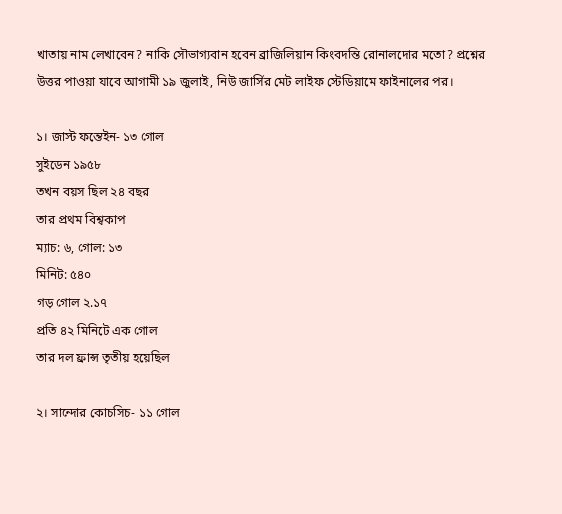খাতায় নাম লেখাবেন? নাকি সৌভাগ্যবান হবেন ব্রাজিলিয়ান কিংবদন্তি রোনালদোর মতো? প্রশ্নের উত্তর পাওয়া যাবে আগামী ১৯ জুলাই, নিউ জার্সির মেট লাইফ স্টেডিয়ামে ফাইনালের পর।

১। জাস্ট ফন্তেইন- ১৩ গোল
সুইডেন ১৯৫৮
তখন বয়স ছিল ২৪ বছর
তার প্রথম বিশ্বকাপ
ম্যাচ: ৬, গোল: ১৩
মিনিট: ৫৪০
গড় গোল ২.১৭
প্রতি ৪২ মিনিটে এক গোল
তার দল ফ্রান্স তৃতীয় হয়েছিল

২। সান্দোর কোচসিচ- ১১ গোল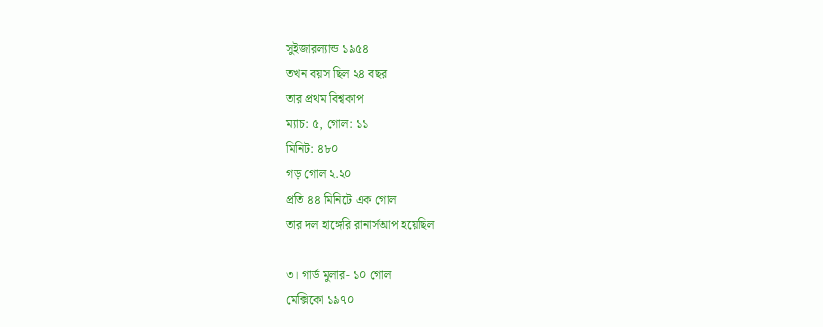সুইজারল্যান্ড ১৯৫৪
তখন বয়স ছিল ২৪ বছর
তার প্রথম বিশ্বকাপ
ম্যাচ: ৫, গোল: ১১
মিনিট: ৪৮০
গড় গোল ২.২০
প্রতি ৪৪ মিনিটে এক গোল
তার দল হাঙ্গেরি রানার্সআপ হয়েছিল

৩। গার্ড মুলার- ১০ গোল
মেক্সিকো ১৯৭০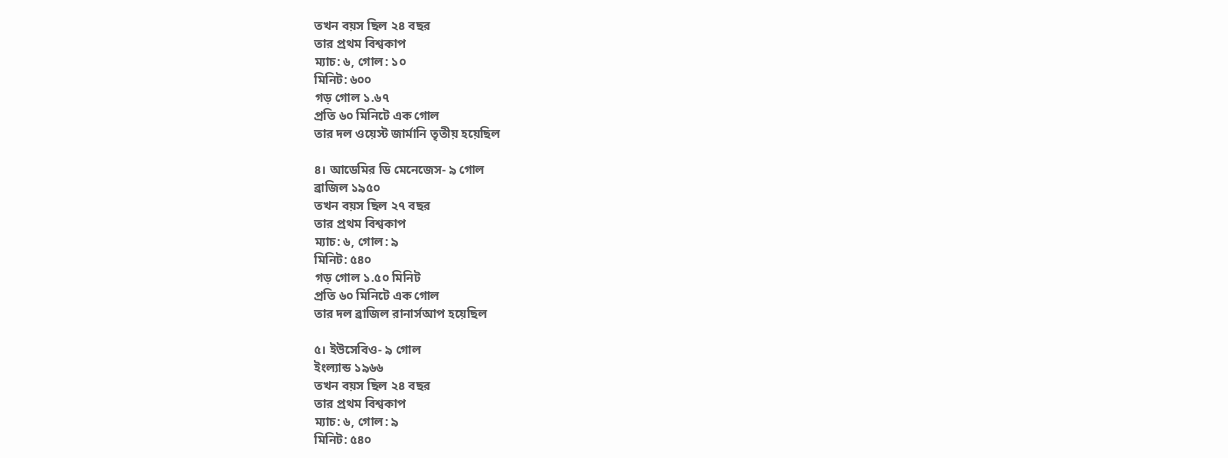তখন বয়স ছিল ২৪ বছর
তার প্রথম বিশ্বকাপ
ম্যাচ: ৬, গোল: ১০
মিনিট: ৬০০
গড় গোল ১.৬৭
প্রতি ৬০ মিনিটে এক গোল
তার দল ওয়েস্ট জার্মানি তৃতীয় হয়েছিল

৪। আডেমির ডি মেনেজেস- ৯ গোল
ব্রাজিল ১৯৫০
তখন বয়স ছিল ২৭ বছর
তার প্রথম বিশ্বকাপ
ম্যাচ: ৬, গোল: ৯
মিনিট: ৫৪০
গড় গোল ১.৫০ মিনিট
প্রতি ৬০ মিনিটে এক গোল
তার দল ব্রাজিল রানার্সআপ হয়েছিল

৫। ইউসেবিও- ৯ গোল
ইংল্যান্ড ১৯৬৬
তখন বয়স ছিল ২৪ বছর
তার প্রথম বিশ্বকাপ
ম্যাচ: ৬, গোল: ৯
মিনিট: ৫৪০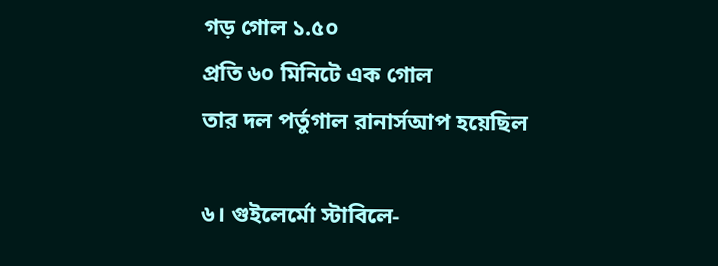গড় গোল ১.৫০
প্রতি ৬০ মিনিটে এক গোল
তার দল পর্তুগাল রানার্সআপ হয়েছিল

৬। গুইলের্মো স্টাবিলে-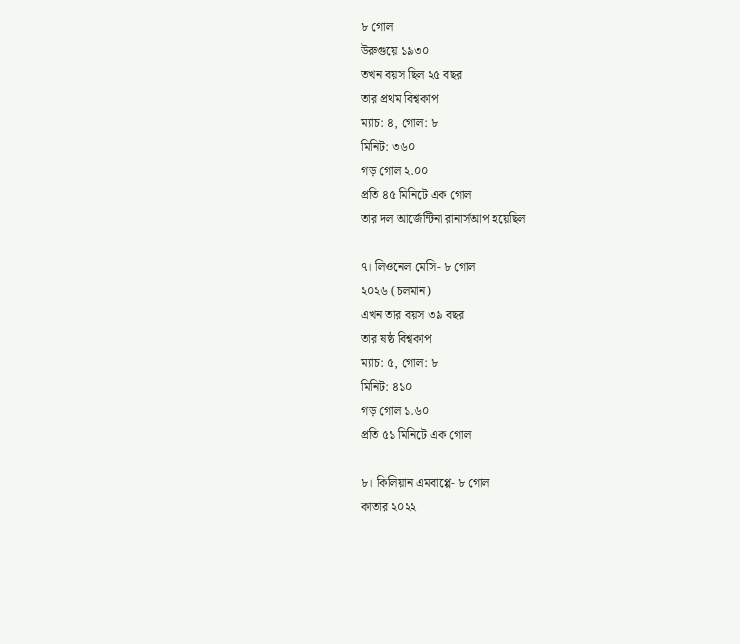৮ গোল
উরুগুয়ে ১৯৩০
তখন বয়স ছিল ২৫ বছর
তার প্রথম বিশ্বকাপ
ম্যাচ: ৪, গোল: ৮
মিনিট: ৩৬০
গড় গোল ২.০০
প্রতি ৪৫ মিনিটে এক গোল
তার দল আর্জেন্টিনা রানার্সআপ হয়েছিল

৭। লিওনেল মেসি- ৮ গোল
২০২৬ (চলমান)
এখন তার বয়স ৩৯ বছর
তার ষষ্ঠ বিশ্বকাপ
ম্যাচ: ৫, গোল: ৮
মিনিট: ৪১০
গড় গোল ১.৬০
প্রতি ৫১ মিনিটে এক গোল

৮। কিলিয়ান এমবাপ্পে- ৮ গোল
কাতার ২০২২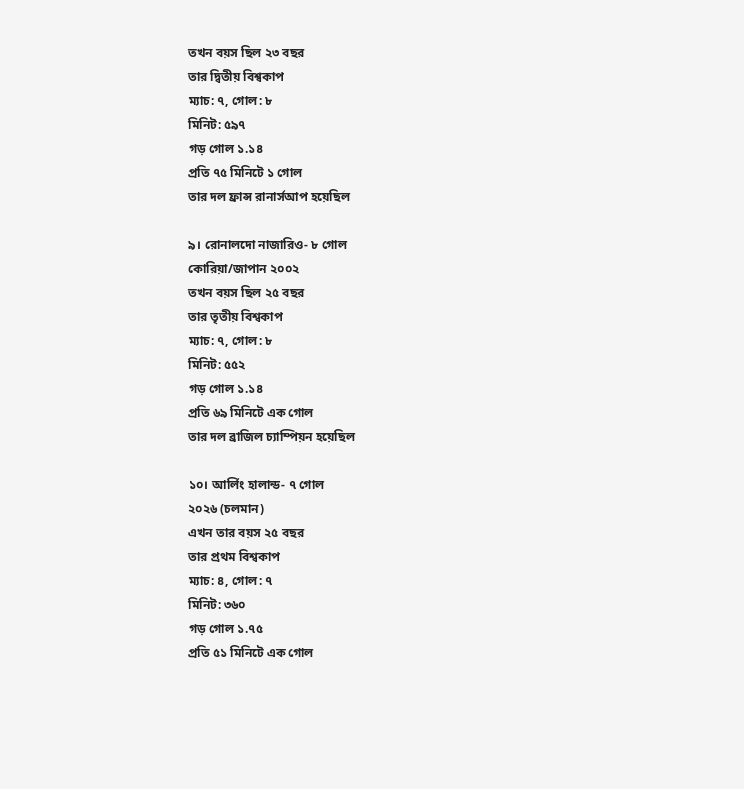তখন বয়স ছিল ২৩ বছর
তার দ্বিতীয় বিশ্বকাপ
ম্যাচ: ৭, গোল: ৮
মিনিট: ৫৯৭
গড় গোল ১.১৪
প্রতি ৭৫ মিনিটে ১ গোল
তার দল ফ্রান্স রানার্সআপ হয়েছিল

৯। রোনালদো নাজারিও- ৮ গোল
কোরিয়া/জাপান ২০০২
তখন বয়স ছিল ২৫ বছর
তার তৃতীয় বিশ্বকাপ
ম্যাচ: ৭, গোল: ৮
মিনিট: ৫৫২
গড় গোল ১.১৪
প্রতি ৬৯ মিনিটে এক গোল
তার দল ব্রাজিল চ্যাম্পিয়ন হয়েছিল

১০। আর্লিং হালান্ড- ৭ গোল
২০২৬ (চলমান)
এখন তার বয়স ২৫ বছর
তার প্রথম বিশ্বকাপ
ম্যাচ: ৪, গোল: ৭
মিনিট: ৩৬০
গড় গোল ১.৭৫
প্রতি ৫১ মিনিটে এক গোল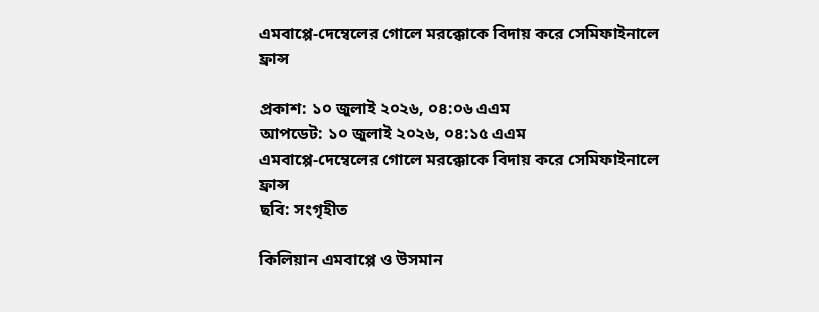এমবাপ্পে-দেম্বেলের গোলে মরক্কোকে বিদায় করে সেমিফাইনালে ফ্রান্স

প্রকাশ: ১০ জুলাই ২০২৬, ০৪:০৬ এএম
আপডেট: ১০ জুলাই ২০২৬, ০৪:১৫ এএম
এমবাপ্পে-দেম্বেলের গোলে মরক্কোকে বিদায় করে সেমিফাইনালে ফ্রান্স
ছবি: সংগৃহীত

কিলিয়ান এমবাপ্পে ও উসমান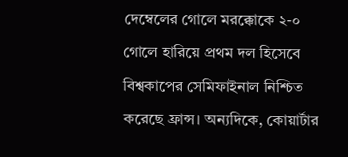দেম্বেলের গোলে মরক্কোকে ২-০ গোলে হারিয়ে প্রথম দল হিসেবে বিশ্বকাপের সেমিফাইনাল নিশ্চিত করেছে ফ্রান্স। অন্যদিকে, কোয়ার্টার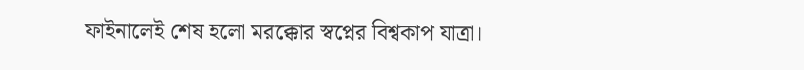ফাইনালেই শেষ হলো মরক্কোর স্বপ্নের বিশ্বকাপ যাত্রা।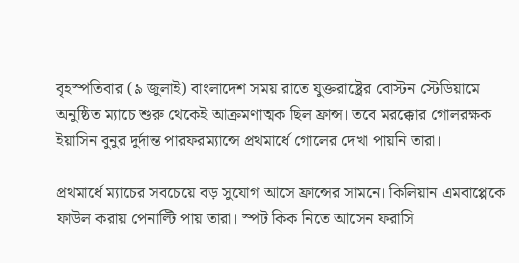বৃহস্পতিবার (৯ জুলাই) বাংলাদেশ সময় রাতে যুক্তরাষ্ট্রের বোস্টন স্টেডিয়ামে অনুষ্ঠিত ম্যাচে শুরু থেকেই আক্রমণাত্মক ছিল ফ্রান্স। তবে মরক্কোর গোলরক্ষক ইয়াসিন বুনুর দুর্দান্ত পারফরম্যান্সে প্রথমার্ধে গোলের দেখা পায়নি তারা।

প্রথমার্ধে ম্যাচের সবচেয়ে বড় সুযোগ আসে ফ্রান্সের সামনে। কিলিয়ান এমবাপ্পেকে ফাউল করায় পেনাল্টি পায় তারা। স্পট কিক নিতে আসেন ফরাসি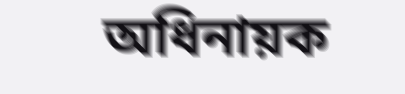অধিনায়ক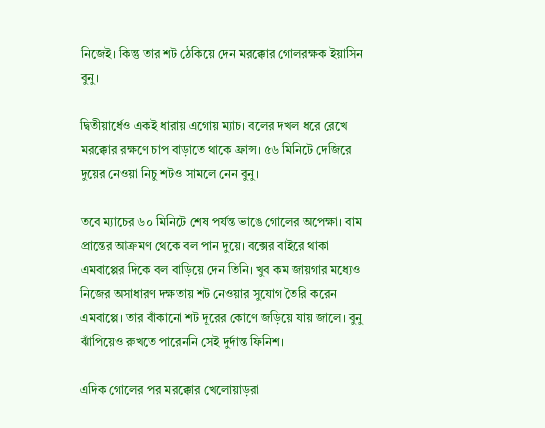নিজেই। কিন্তু তার শট ঠেকিয়ে দেন মরক্কোর গোলরক্ষক ইয়াসিন বুনু।

দ্বিতীয়ার্ধেও একই ধারায় এগোয় ম্যাচ। বলের দখল ধরে রেখে মরক্কোর রক্ষণে চাপ বাড়াতে থাকে ফ্রান্স। ৫৬ মিনিটে দেজিরে দুয়ের নেওয়া নিচু শটও সামলে নেন বুনু।

তবে ম্যাচের ৬০ মিনিটে শেষ পর্যন্ত ভাঙে গোলের অপেক্ষা। বাম প্রান্তের আক্রমণ থেকে বল পান দুয়ে। বক্সের বাইরে থাকা এমবাপ্পের দিকে বল বাড়িয়ে দেন তিনি। খুব কম জায়গার মধ্যেও নিজের অসাধারণ দক্ষতায় শট নেওয়ার সুযোগ তৈরি করেন এমবাপ্পে। তার বাঁকানো শট দূরের কোণে জড়িয়ে যায় জালে। বুনু ঝাঁপিয়েও রুখতে পারেননি সেই দুর্দান্ত ফিনিশ।

এদিক গোলের পর মরক্কোর খেলোয়াড়রা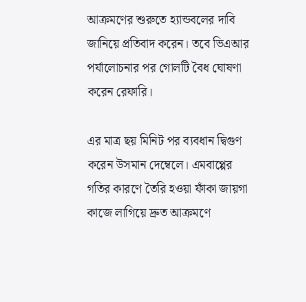আক্রমণের শুরুতে হ্যান্ডবলের দাবি জানিয়ে প্রতিবাদ করেন। তবে ভিএআর পর্যালোচনার পর গোলটি বৈধ ঘোষণা করেন রেফারি।

এর মাত্র ছয় মিনিট পর ব্যবধান দ্বিগুণ করেন উসমান দেম্বেলে। এমবাপ্পের গতির কারণে তৈরি হওয়া ফাঁকা জায়গা কাজে লাগিয়ে দ্রুত আক্রমণে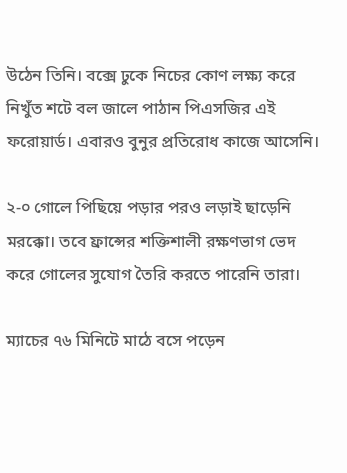উঠেন তিনি। বক্সে ঢুকে নিচের কোণ লক্ষ্য করে নিখুঁত শটে বল জালে পাঠান পিএসজির এই ফরোয়ার্ড। এবারও বুনুর প্রতিরোধ কাজে আসেনি।

২-০ গোলে পিছিয়ে পড়ার পরও লড়াই ছাড়েনি মরক্কো। তবে ফ্রান্সের শক্তিশালী রক্ষণভাগ ভেদ করে গোলের সুযোগ তৈরি করতে পারেনি তারা।

ম্যাচের ৭৬ মিনিটে মাঠে বসে পড়েন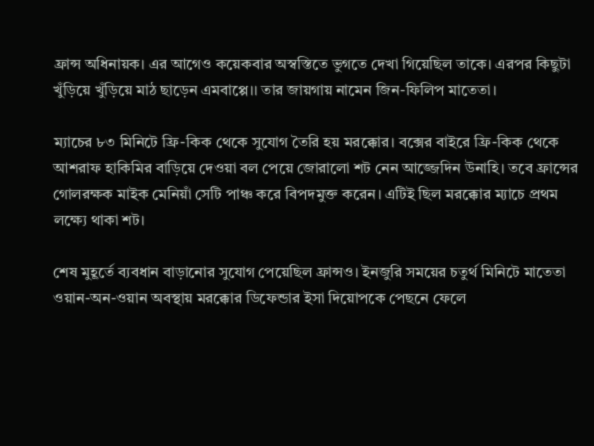ফ্রান্স অধিনায়ক। এর আগেও কয়েকবার অস্বস্তিতে ভুগতে দেখা গিয়েছিল তাকে। এরপর কিছুটা খুঁড়িয়ে খুঁড়িয়ে মাঠ ছাড়েন এমবাপ্পে।। তার জায়গায় নামেন জিন-ফিলিপ মাতেতা।

ম্যাচের ৮৩ মিনিটে ফ্রি-কিক থেকে সুযোগ তৈরি হয় মরক্কোর। বক্সের বাইরে ফ্রি-কিক থেকে আশরাফ হাকিমির বাড়িয়ে দেওয়া বল পেয়ে জোরালো শট নেন আজ্জেদিন উনাহি। তবে ফ্রান্সের গোলরক্ষক মাইক মেনিয়াঁ সেটি পাঞ্চ করে বিপদমুক্ত করেন। এটিই ছিল মরক্কোর ম্যাচে প্রথম লক্ষ্যে থাকা শট।

শেষ মুহূর্তে ব্যবধান বাড়ানোর সুযোগ পেয়েছিল ফ্রান্সও। ইনজুরি সময়ের চতুর্থ মিনিটে মাতেতা ওয়ান-অন-ওয়ান অবস্থায় মরক্কোর ডিফেন্ডার ইসা দিয়োপকে পেছনে ফেলে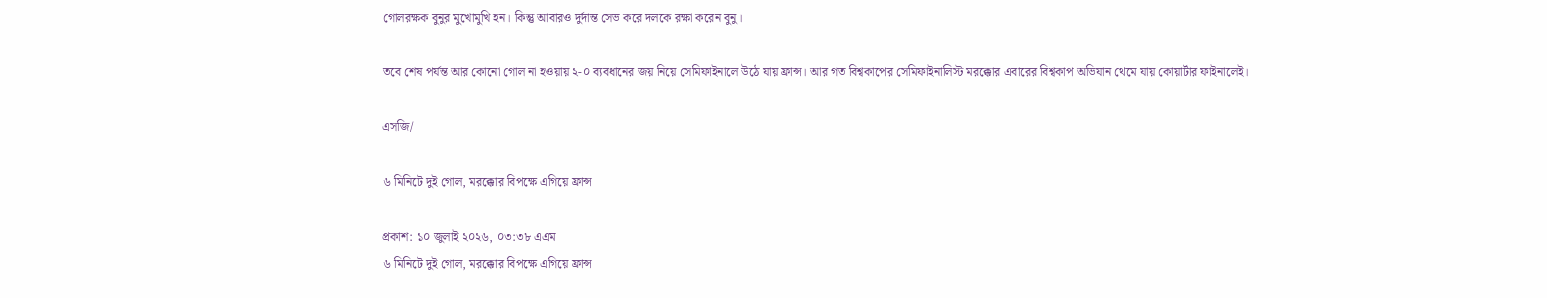গোলরক্ষক বুনুর মুখোমুখি হন। কিন্তু আবারও দুর্দান্ত সেভ করে দলকে রক্ষা করেন বুনু।

তবে শেষ পর্যন্ত আর কোনো গোল না হওয়ায় ২-০ ব্যবধানের জয় নিয়ে সেমিফাইনালে উঠে যায় ফ্রান্স। আর গত বিশ্বকাপের সেমিফাইনালিস্ট মরক্কোর এবারের বিশ্বকাপ অভিযান থেমে যায় কোয়ার্টার ফাইনালেই।

এসজি/

৬ মিনিটে দুই গোল, মরক্কোর বিপক্ষে এগিয়ে ফ্রান্স

প্রকাশ: ১০ জুলাই ২০২৬, ০৩:৩৮ এএম
৬ মিনিটে দুই গোল, মরক্কোর বিপক্ষে এগিয়ে ফ্রান্স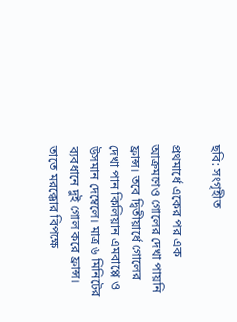ছবি: সংগৃহীত

প্রথমার্ধে একের পর এক আক্রমণেও গোলের দেখা পায়নি ফ্রান্স। তবে দ্বিতীয়ার্ধে গোলের দেখা পান কিলিয়ান এমবাপ্পে ও উসমান দেম্বেলে। মাত্র ৬ মিনিটের ব্যবধানে দুই গোল করে ফ্রান্স। তাতে মরক্কোর বিপক্ষে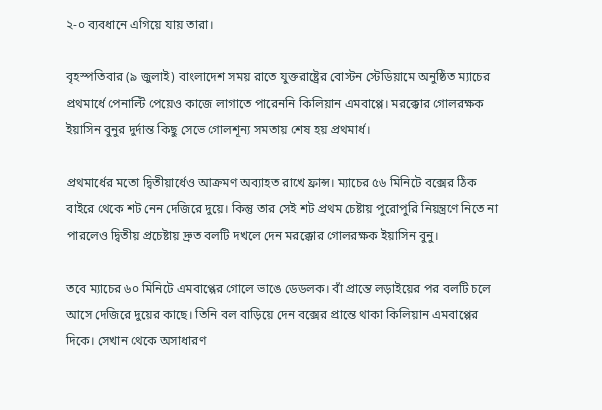২-০ ব্যবধানে এগিয়ে যায় তারা।

বৃহস্পতিবার (৯ জুলাই) বাংলাদেশ সময় রাতে যুক্তরাষ্ট্রের বোস্টন স্টেডিয়ামে অনুষ্ঠিত ম্যাচের প্রথমার্ধে পেনাল্টি পেয়েও কাজে লাগাতে পারেননি কিলিয়ান এমবাপ্পে। মরক্কোর গোলরক্ষক ইয়াসিন বুনুর দুর্দান্ত কিছু সেভে গোলশূন্য সমতায় শেষ হয় প্রথমার্ধ।

প্রথমার্ধের মতো দ্বিতীয়ার্ধেও আক্রমণ অব্যাহত রাখে ফ্রান্স। ম্যাচের ৫৬ মিনিটে বক্সের ঠিক বাইরে থেকে শট নেন দেজিরে দুয়ে। কিন্তু তার সেই শট প্রথম চেষ্টায় পুরোপুরি নিয়ন্ত্রণে নিতে না পারলেও দ্বিতীয় প্রচেষ্টায় দ্রুত বলটি দখলে দেন মরক্কোর গোলরক্ষক ইয়াসিন বুনু।

তবে ম্যাচের ৬০ মিনিটে এমবাপ্পের গোলে ভাঙে ডেডলক। বাঁ প্রান্তে লড়াইয়ের পর বলটি চলে আসে দেজিরে দুয়ের কাছে। তিনি বল বাড়িয়ে দেন বক্সের প্রান্তে থাকা কিলিয়ান এমবাপ্পের দিকে। সেখান থেকে অসাধারণ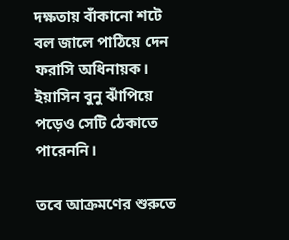দক্ষতায় বাঁকানো শটে বল জালে পাঠিয়ে দেন ফরাসি অধিনায়ক। ইয়াসিন বুনু ঝাঁপিয়ে পড়েও সেটি ঠেকাতে পারেননি।

তবে আক্রমণের শুরুতে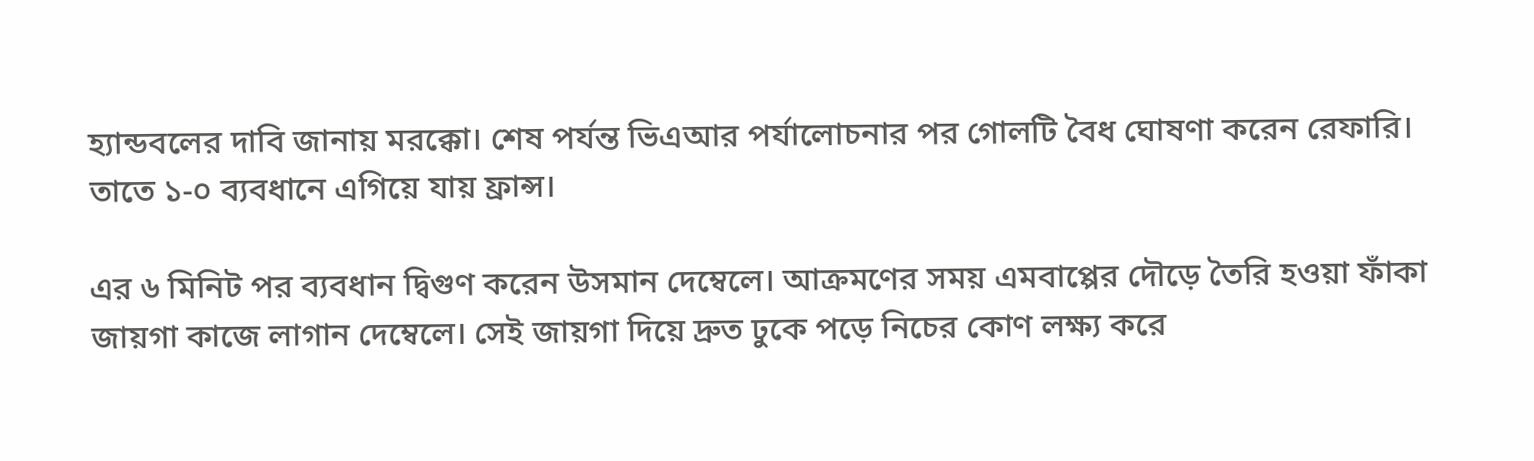হ্যান্ডবলের দাবি জানায় মরক্কো। শেষ পর্যন্ত ভিএআর পর্যালোচনার পর গোলটি বৈধ ঘোষণা করেন রেফারি। তাতে ১-০ ব্যবধানে এগিয়ে যায় ফ্রান্স।

এর ৬ মিনিট পর ব্যবধান দ্বিগুণ করেন উসমান দেম্বেলে। আক্রমণের সময় এমবাপ্পের দৌড়ে তৈরি হওয়া ফাঁকা জায়গা কাজে লাগান দেম্বেলে। সেই জায়গা দিয়ে দ্রুত ঢুকে পড়ে নিচের কোণ লক্ষ্য করে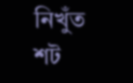নিখুঁত শট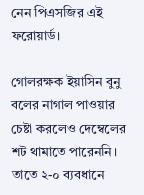নেন পিএসজির এই ফরোয়ার্ড।

গোলরক্ষক ইয়াসিন বুনু বলের নাগাল পাওয়ার চেষ্টা করলেও দেম্বেলের শট থামাতে পারেননি। তাতে ২-০ ব্যবধানে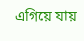এগিয়ে যায়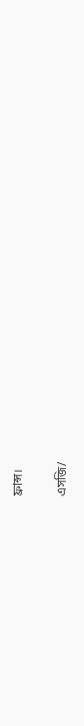ফ্রান্স।

এসজি/